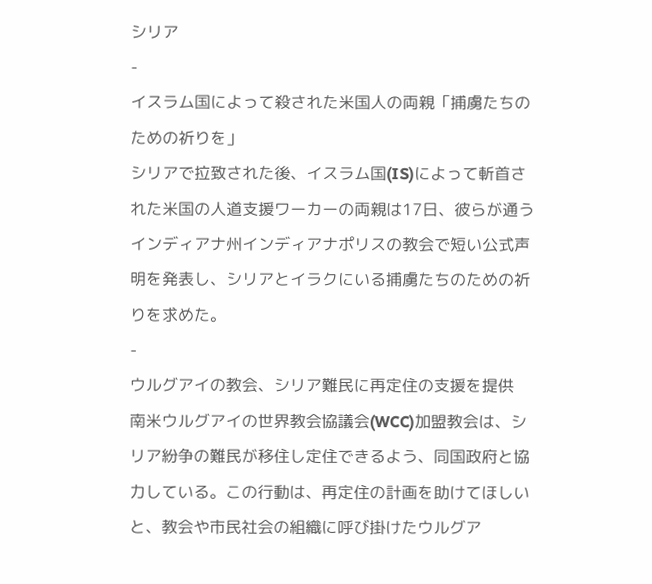シリア
-
イスラム国によって殺された米国人の両親「捕虜たちのための祈りを」
シリアで拉致された後、イスラム国(IS)によって斬首された米国の人道支援ワーカーの両親は17日、彼らが通うインディアナ州インディアナポリスの教会で短い公式声明を発表し、シリアとイラクにいる捕虜たちのための祈りを求めた。
-
ウルグアイの教会、シリア難民に再定住の支援を提供
南米ウルグアイの世界教会協議会(WCC)加盟教会は、シリア紛争の難民が移住し定住できるよう、同国政府と協力している。この行動は、再定住の計画を助けてほしいと、教会や市民社会の組織に呼び掛けたウルグア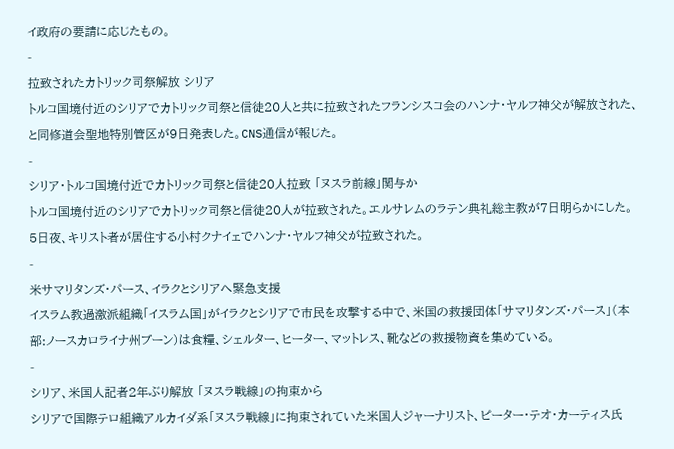イ政府の要請に応じたもの。
-
拉致されたカトリック司祭解放 シリア
トルコ国境付近のシリアでカトリック司祭と信徒20人と共に拉致されたフランシスコ会のハンナ・ヤルフ神父が解放された、と同修道会聖地特別管区が9日発表した。CNS通信が報じた。
-
シリア・トルコ国境付近でカトリック司祭と信徒20人拉致 「ヌスラ前線」関与か
トルコ国境付近のシリアでカトリック司祭と信徒20人が拉致された。エルサレムのラテン典礼総主教が7日明らかにした。5日夜、キリスト者が居住する小村クナイェでハンナ・ヤルフ神父が拉致された。
-
米サマリタンズ・パース、イラクとシリアへ緊急支援
イスラム教過激派組織「イスラム国」がイラクとシリアで市民を攻撃する中で、米国の救援団体「サマリタンズ・パース」(本部:ノースカロライナ州ブーン)は食糧、シェルター、ヒーター、マットレス、靴などの救援物資を集めている。
-
シリア、米国人記者2年ぶり解放 「ヌスラ戦線」の拘束から
シリアで国際テロ組織アルカイダ系「ヌスラ戦線」に拘束されていた米国人ジャーナリスト、ピーター・テオ・カーティス氏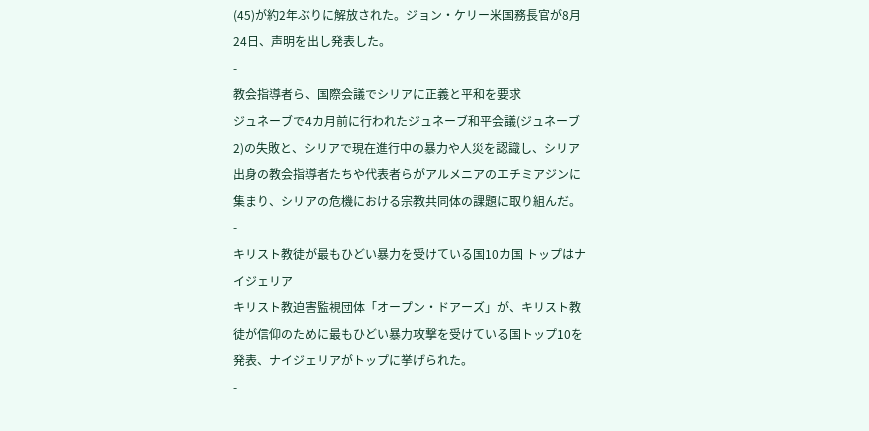(45)が約2年ぶりに解放された。ジョン・ケリー米国務長官が8月24日、声明を出し発表した。
-
教会指導者ら、国際会議でシリアに正義と平和を要求
ジュネーブで4カ月前に行われたジュネーブ和平会議(ジュネーブ2)の失敗と、シリアで現在進行中の暴力や人災を認識し、シリア出身の教会指導者たちや代表者らがアルメニアのエチミアジンに集まり、シリアの危機における宗教共同体の課題に取り組んだ。
-
キリスト教徒が最もひどい暴力を受けている国10カ国 トップはナイジェリア
キリスト教迫害監視団体「オープン・ドアーズ」が、キリスト教徒が信仰のために最もひどい暴力攻撃を受けている国トップ10を発表、ナイジェリアがトップに挙げられた。
-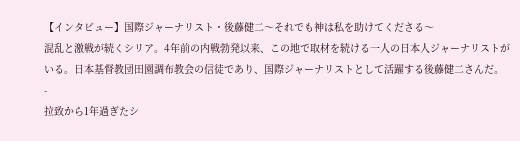【インタビュー】国際ジャーナリスト・後藤健二〜それでも神は私を助けてくださる〜
混乱と激戦が続くシリア。4年前の内戦勃発以来、この地で取材を続ける一人の日本人ジャーナリストがいる。日本基督教団田園調布教会の信徒であり、国際ジャーナリストとして活躍する後藤健二さんだ。
-
拉致から1年過ぎたシ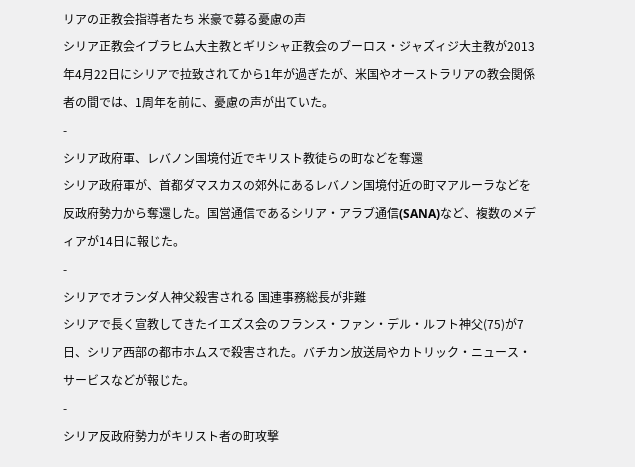リアの正教会指導者たち 米豪で募る憂慮の声
シリア正教会イブラヒム大主教とギリシャ正教会のブーロス・ジャズィジ大主教が2013年4月22日にシリアで拉致されてから1年が過ぎたが、米国やオーストラリアの教会関係者の間では、1周年を前に、憂慮の声が出ていた。
-
シリア政府軍、レバノン国境付近でキリスト教徒らの町などを奪還
シリア政府軍が、首都ダマスカスの郊外にあるレバノン国境付近の町マアルーラなどを反政府勢力から奪還した。国営通信であるシリア・アラブ通信(SANA)など、複数のメディアが14日に報じた。
-
シリアでオランダ人神父殺害される 国連事務総長が非難
シリアで長く宣教してきたイエズス会のフランス・ファン・デル・ルフト神父(75)が7日、シリア西部の都市ホムスで殺害された。バチカン放送局やカトリック・ニュース・サービスなどが報じた。
-
シリア反政府勢力がキリスト者の町攻撃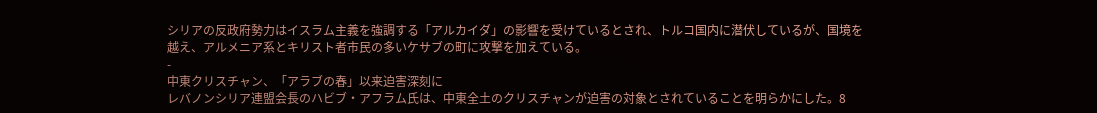シリアの反政府勢力はイスラム主義を強調する「アルカイダ」の影響を受けているとされ、トルコ国内に潜伏しているが、国境を越え、アルメニア系とキリスト者市民の多いケサブの町に攻撃を加えている。
-
中東クリスチャン、「アラブの春」以来迫害深刻に
レバノンシリア連盟会長のハビブ・アフラム氏は、中東全土のクリスチャンが迫害の対象とされていることを明らかにした。8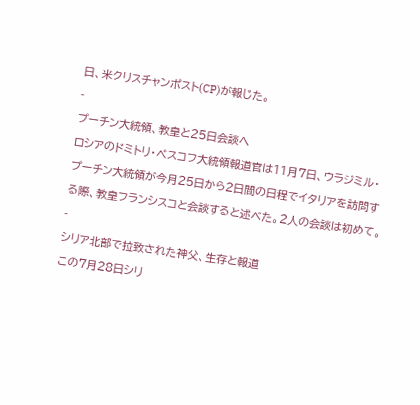日、米クリスチャンポスト(CP)が報じた。
-
プーチン大統領、教皇と25日会談へ
ロシアのドミトリ・ペスコフ大統領報道官は11月7日、ウラジミル・プーチン大統領が今月25日から2日間の日程でイタリアを訪問する際、教皇フランシスコと会談すると述べた。2人の会談は初めて。
-
シリア北部で拉致された神父、生存と報道
この7月28日シリ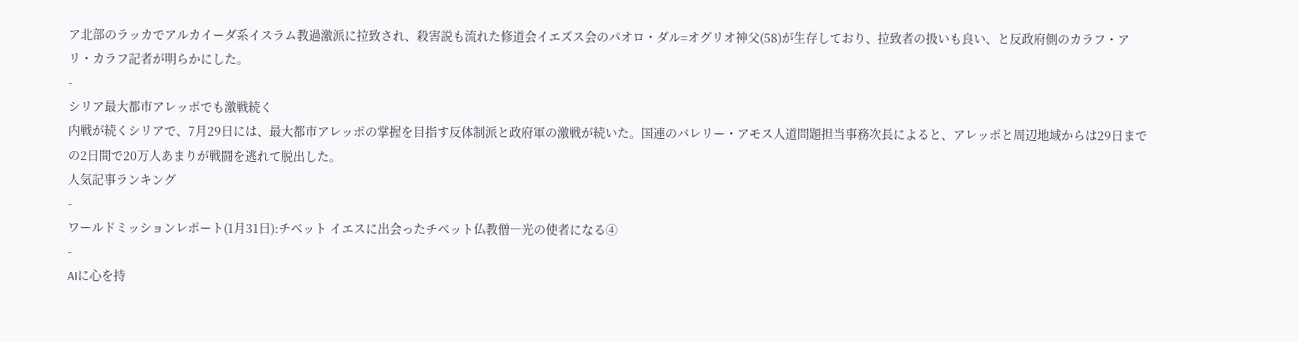ア北部のラッカでアルカイーダ系イスラム教過激派に拉致され、殺害説も流れた修道会イエズス会のパオロ・ダル=オグリオ神父(58)が生存しており、拉致者の扱いも良い、と反政府側のカラフ・アリ・カラフ記者が明らかにした。
-
シリア最大都市アレッポでも激戦続く
内戦が続くシリアで、7月29日には、最大都市アレッポの掌握を目指す反体制派と政府軍の激戦が続いた。国連のバレリー・アモス人道問題担当事務次長によると、アレッポと周辺地域からは29日までの2日間で20万人あまりが戦闘を逃れて脱出した。
人気記事ランキング
-
ワールドミッションレポート(1月31日):チベット イエスに出会ったチベット仏教僧―光の使者になる④
-
AIに心を持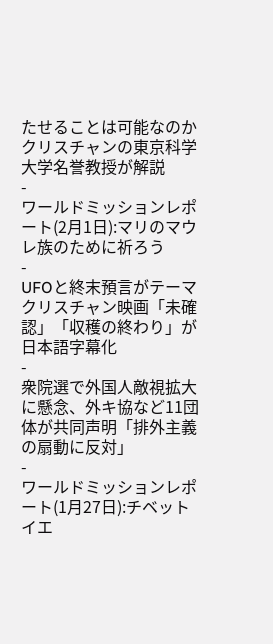たせることは可能なのか クリスチャンの東京科学大学名誉教授が解説
-
ワールドミッションレポート(2月1日):マリのマウレ族のために祈ろう
-
UFOと終末預言がテーマ クリスチャン映画「未確認」「収穫の終わり」が日本語字幕化
-
衆院選で外国人敵視拡大に懸念、外キ協など11団体が共同声明「排外主義の扇動に反対」
-
ワールドミッションレポート(1月27日):チベット イエ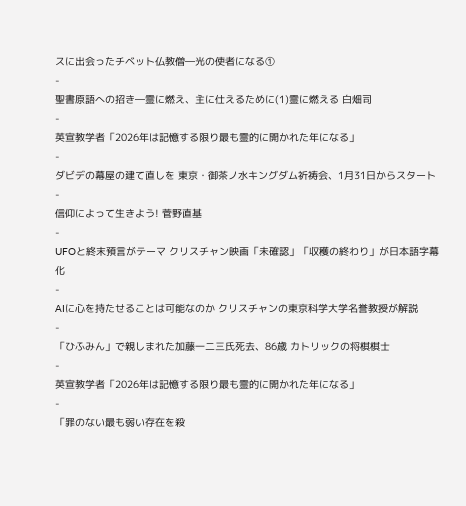スに出会ったチベット仏教僧―光の使者になる①
-
聖書原語への招き―霊に燃え、主に仕えるために(1)霊に燃える 白畑司
-
英宣教学者「2026年は記憶する限り最も霊的に開かれた年になる」
-
ダビデの幕屋の建て直しを 東京・御茶ノ水キングダム祈祷会、1月31日からスタート
-
信仰によって生きよう! 菅野直基
-
UFOと終末預言がテーマ クリスチャン映画「未確認」「収穫の終わり」が日本語字幕化
-
AIに心を持たせることは可能なのか クリスチャンの東京科学大学名誉教授が解説
-
「ひふみん」で親しまれた加藤一二三氏死去、86歳 カトリックの将棋棋士
-
英宣教学者「2026年は記憶する限り最も霊的に開かれた年になる」
-
「罪のない最も弱い存在を殺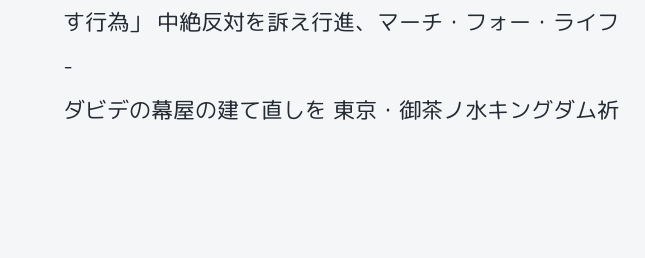す行為」 中絶反対を訴え行進、マーチ・フォー・ライフ
-
ダビデの幕屋の建て直しを 東京・御茶ノ水キングダム祈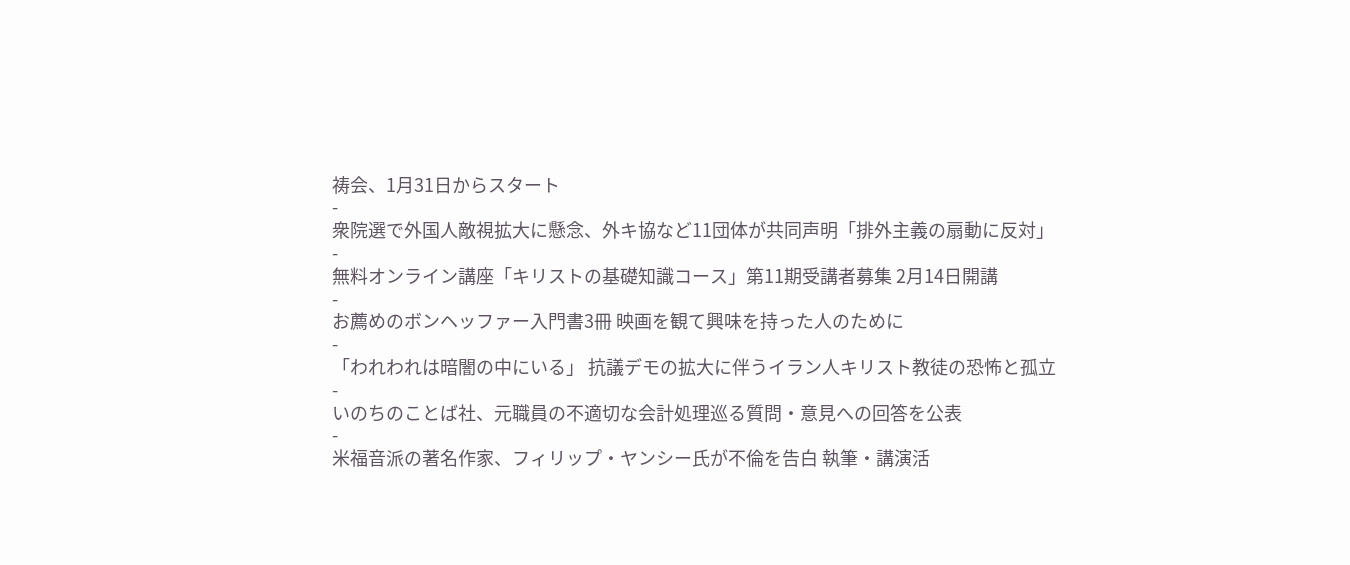祷会、1月31日からスタート
-
衆院選で外国人敵視拡大に懸念、外キ協など11団体が共同声明「排外主義の扇動に反対」
-
無料オンライン講座「キリストの基礎知識コース」第11期受講者募集 2月14日開講
-
お薦めのボンヘッファー入門書3冊 映画を観て興味を持った人のために
-
「われわれは暗闇の中にいる」 抗議デモの拡大に伴うイラン人キリスト教徒の恐怖と孤立
-
いのちのことば社、元職員の不適切な会計処理巡る質問・意見への回答を公表
-
米福音派の著名作家、フィリップ・ヤンシー氏が不倫を告白 執筆・講演活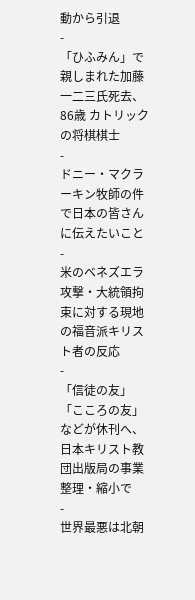動から引退
-
「ひふみん」で親しまれた加藤一二三氏死去、86歳 カトリックの将棋棋士
-
ドニー・マクラーキン牧師の件で日本の皆さんに伝えたいこと
-
米のベネズエラ攻撃・大統領拘束に対する現地の福音派キリスト者の反応
-
「信徒の友」「こころの友」などが休刊へ、日本キリスト教団出版局の事業整理・縮小で
-
世界最悪は北朝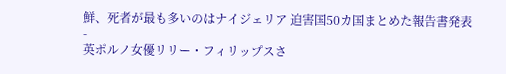鮮、死者が最も多いのはナイジェリア 迫害国50カ国まとめた報告書発表
-
英ポルノ女優リリー・フィリップスさ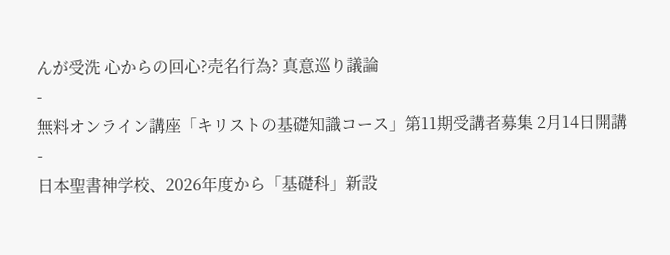んが受洗 心からの回心?売名行為? 真意巡り議論
-
無料オンライン講座「キリストの基礎知識コース」第11期受講者募集 2月14日開講
-
日本聖書神学校、2026年度から「基礎科」新設